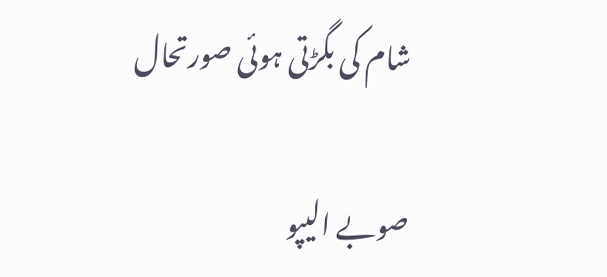شام کی بگڑتی ہوئی صورتحال

صوبے الیپو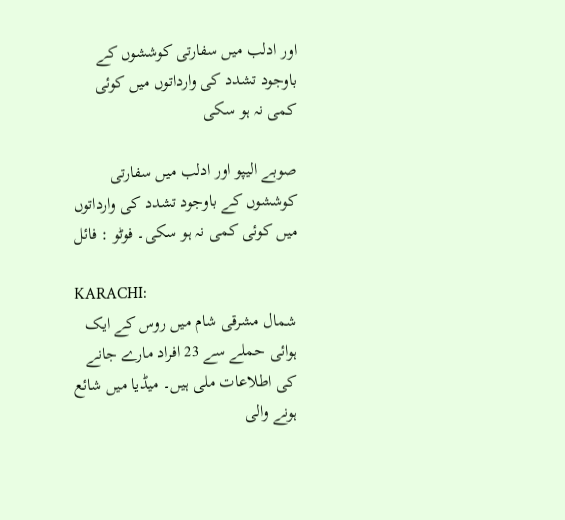اور ادلب میں سفارتی کوششوں کے باوجود تشدد کی وارداتوں میں کوئی کمی نہ ہو سکی

صوبے الیپو اور ادلب میں سفارتی کوششوں کے باوجود تشدد کی وارداتوں میں کوئی کمی نہ ہو سکی۔ فوٹو : فائل

KARACHI:
شمال مشرقی شام میں روس کے ایک ہوائی حملے سے 23 افراد مارے جانے کی اطلاعات ملی ہیں۔ میڈیا میں شائع ہونے والی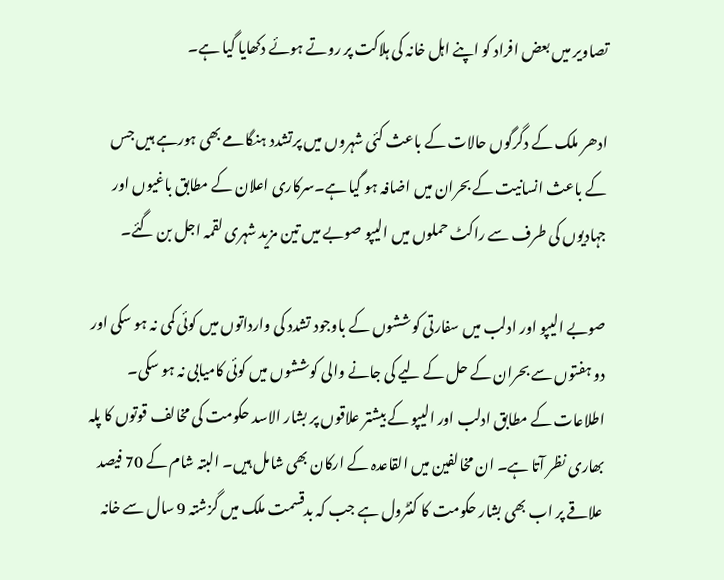تصاویر میں بعض افراد کو اپنے اہل خانہ کی ہلاکت پر روتے ہوئے دکھایا گیا ہے۔

ادھر ملک کے دگرگوں حالات کے باعث کئی شہروں میں پرتشدد ہنگامے بھی ہورہے ہیں جس کے باعث انسانیت کے بحران میں اضافہ ہو گیا ہے۔سرکاری اعلان کے مطابق باغیوں اور جہادیوں کی طرف سے راکٹ حملوں میں الیپو صوبے میں تین مزید شہری لقمہ اجل بن گئے۔

صوبے الیپو اور ادلب میں سفارتی کوششوں کے باوجود تشدد کی وارداتوں میں کوئی کمی نہ ہو سکی اور دو ہفتوں سے بحران کے حل کے لیے کی جانے والی کوششوں میں کوئی کامیابی نہ ہو سکی۔ اطلاعات کے مطابق ادلب اور الیپو کے بیشتر علاقوں پر بشار الاسد حکومت کی مخالف قوتوں کا پلہ بھاری نظر آتا ہے۔ ان مخالفین میں القاعدہ کے ارکان بھی شامل ہیں۔ البتہ شام کے 70 فیصد علاقے پر اب بھی بشار حکومت کا کنٹرول ہے جب کہ بدقسمت ملک میں گزشتہ 9 سال سے خانہ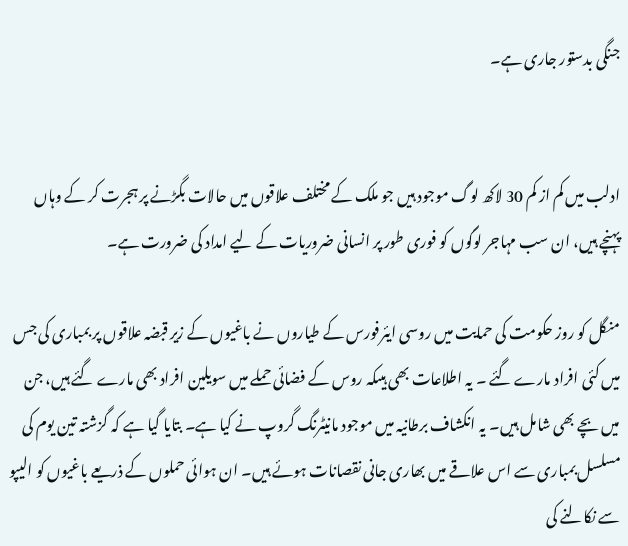جنگی بدستور جاری ہے۔


ادلب میں کم از کم 30 لاکھ لوگ موجود ہیں جو ملک کے مختلف علاقوں میں حالات بگڑنے پر ہجرت کر کے وہاں پہنچے ہیں، ان سب مہاجر لوگوں کو فوری طور پر انسانی ضروریات کے لیے امداد کی ضرورت ہے۔

منگل کو روز حکومت کی حمایت میں روسی ایئرفورس کے طیاروں نے باغیوں کے زیر قبضہ علاقوں پر بمباری کی جس میں کئی افراد مارے گئے ۔ یہ اطلاعات بھی ہیںکہ روس کے فضائی حملے میں سویلین افراد بھی مارے گئے ہیں، جن میں بچے بھی شامل ہیں۔ یہ انکشاف برطانیہ میں موجود مانیٹرنگ گروپ نے کیا ہے۔ بتایا گیا ہے کہ گزشتہ تین یوم کی مسلسل بمباری سے اس علاقے میں بھاری جانی نقصانات ہوئے ہیں۔ ان ہوائی حملوں کے ذریعے باغیوں کو الیپو سے نکالنے کی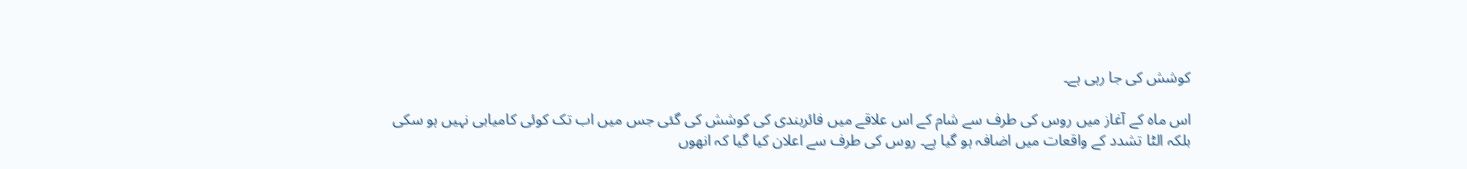کوشش کی جا رہی ہے۔

اس ماہ کے آغاز میں روس کی طرف سے شام کے اس علاقے میں فائربندی کی کوشش کی گئی جس میں اب تک کوئی کامیابی نہیں ہو سکی بلکہ الٹا تشدد کے واقعات میں اضافہ ہو گیا ہے۔ روس کی طرف سے اعلان کیا گیا کہ انھوں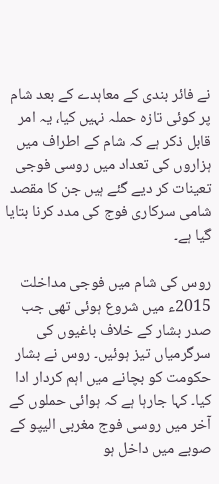نے فائر بندی کے معاہدے کے بعد شام پر کوئی تازہ حملہ نہیں کیا، یہ امر قابل ذکر ہے کہ شام کے اطراف میں ہزاروں کی تعداد میں روسی فوجی تعینات کر دیے گئے ہیں جن کا مقصد شامی سرکاری فوج کی مدد کرنا بتایا گیا ہے۔

روس کی شام میں فوجی مداخلت 2015ء میں شروع ہوئی تھی جب صدر بشار کے خلاف باغیوں کی سرگرمیاں تیز ہوئیں۔ روس نے بشار حکومت کو بچانے میں اہم کردار ادا کیا۔ کہا جارہا ہے کہ ہوائی حملوں کے آخر میں روسی فوج مغربی الیپو کے صوبے میں داخل ہو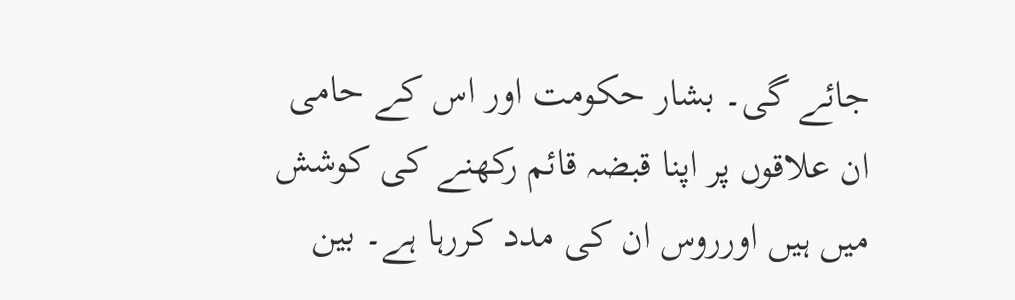جائے گی۔ بشار حکومت اور اس کے حامی ان علاقوں پر اپنا قبضہ قائم رکھنے کی کوشش میں ہیں اورروس ان کی مدد کررہا ہے۔ بین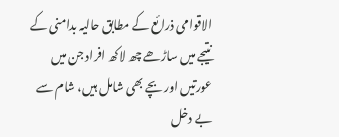الاقوامی ذرائع کے مطابق حالیہ بدامنی کے نتیجے میں ساڑھے چھ لاکھ افراد جن میں عورتیں اور بچے بھی شامل ہیں، شام سے بے دخل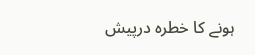ہونے کا خطرہ درپیش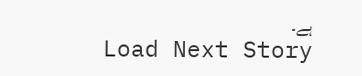ہے۔
Load Next Story